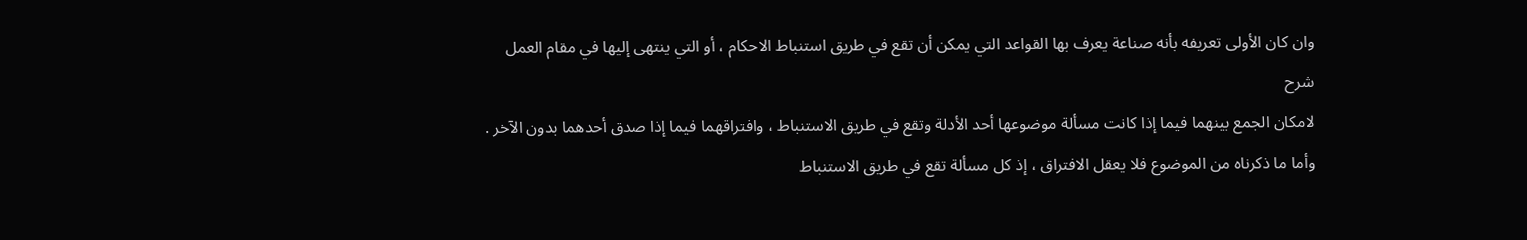وان كان الأولى تعريفه بأنه صناعة يعرف بها القواعد التي يمكن أن تقع في طريق استنباط الاحكام ، أو التي ينتهى إليها في مقام العمل
شرح
لامكان الجمع بينهما فيما إذا كانت مسألة موضوعها أحد الأدلة وتقع في طريق الاستنباط ، وافتراقهما فيما إذا صدق أحدهما بدون الآخر .
وأما ما ذكرناه من الموضوع فلا يعقل الافتراق ، إذ كل مسألة تقع في طريق الاستنباط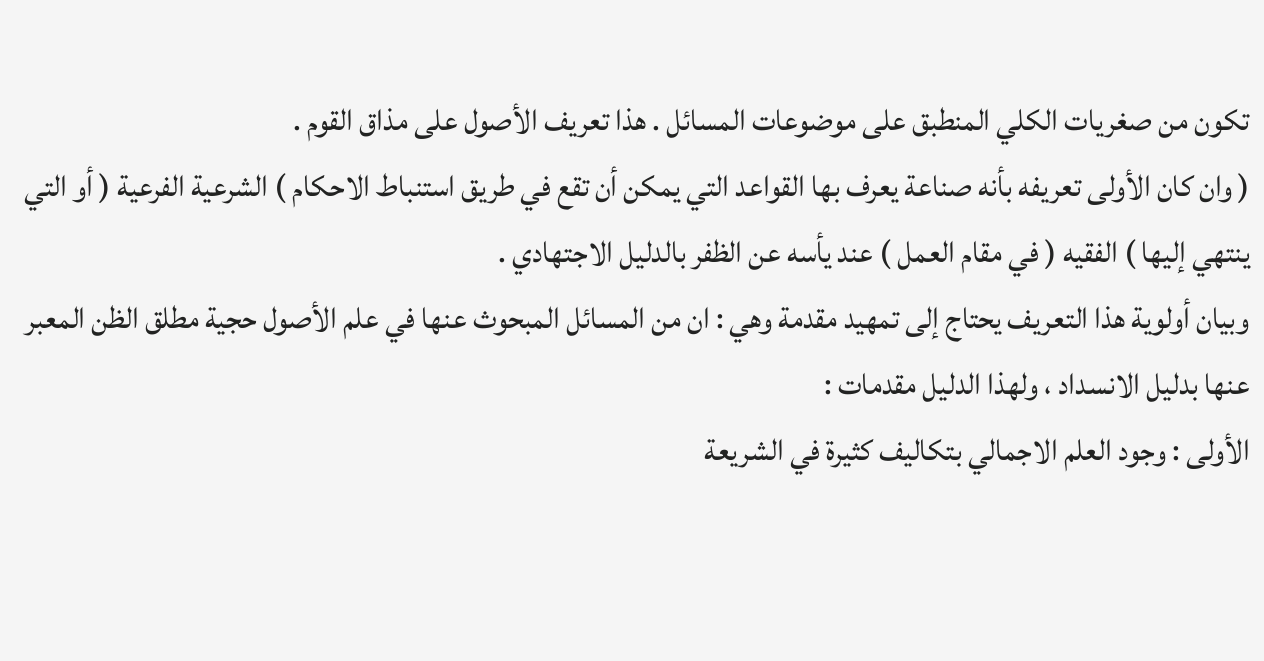تكون من صغريات الكلي المنطبق على موضوعات المسائل . هذا تعريف الأصول على مذاق القوم .
( وان كان الأولى تعريفه بأنه صناعة يعرف بها القواعد التي يمكن أن تقع في طريق استنباط الاحكام ) الشرعية الفرعية ( أو التي ينتهي إليها ) الفقيه ( في مقام العمل ) عند يأسه عن الظفر بالدليل الاجتهادي .
وبيان أولوية هذا التعريف يحتاج إلى تمهيد مقدمة وهي : ان من المسائل المبحوث عنها في علم الأصول حجية مطلق الظن المعبر عنها بدليل الانسداد ، ولهذا الدليل مقدمات :
الأولى : وجود العلم الاجمالي بتكاليف كثيرة في الشريعة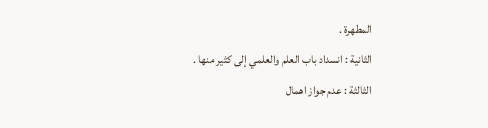المطهرة .
الثانية : انسداد باب العلم والعلمي إلى كثير منها .
الثالثة : عدم جواز اهمال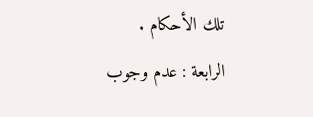تلك الأحكام .
الرابعة : عدم وجوب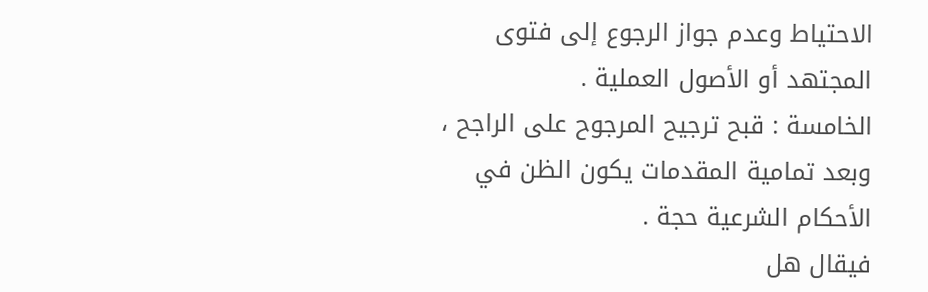الاحتياط وعدم جواز الرجوع إلى فتوى المجتهد أو الأصول العملية .
الخامسة : قبح ترجيح المرجوح على الراجح ، وبعد تمامية المقدمات يكون الظن في الأحكام الشرعية حجة .
فيقال هل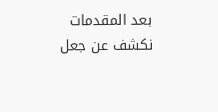بعد المقدمات نكشف عن جعل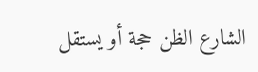الشارع الظن حجة أو يستقل